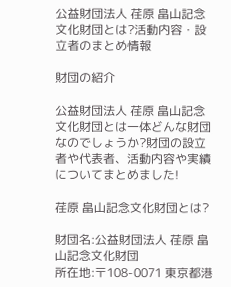公益財団法人 荏原 畠山記念文化財団とは?活動内容・設立者のまとめ情報

財団の紹介

公益財団法人 荏原 畠山記念文化財団とは一体どんな財団なのでしょうか?財団の設立者や代表者、活動内容や実績についてまとめました!

荏原 畠山記念文化財団とは?

財団名:公益財団法人 荏原 畠山記念文化財団
所在地:〒108-0071 東京都港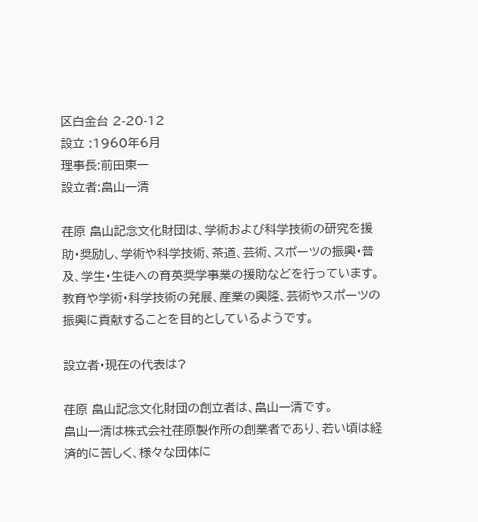区白金台 2-20-12
設立 :1960年6月
理事長:前田東一
設立者:畠山一清

荏原 畠山記念文化財団は、学術および科学技術の研究を援助・奨励し、学術や科学技術、茶道、芸術、スポーツの振興・普及、学生・生徒への育英奨学事業の援助などを行っています。教育や学術・科学技術の発展、産業の興隆、芸術やスポーツの振興に貢献することを目的としているようです。

設立者・現在の代表は?

荏原 畠山記念文化財団の創立者は、畠山一清です。
畠山一清は株式会社荏原製作所の創業者であり、若い頃は経済的に苦しく、様々な団体に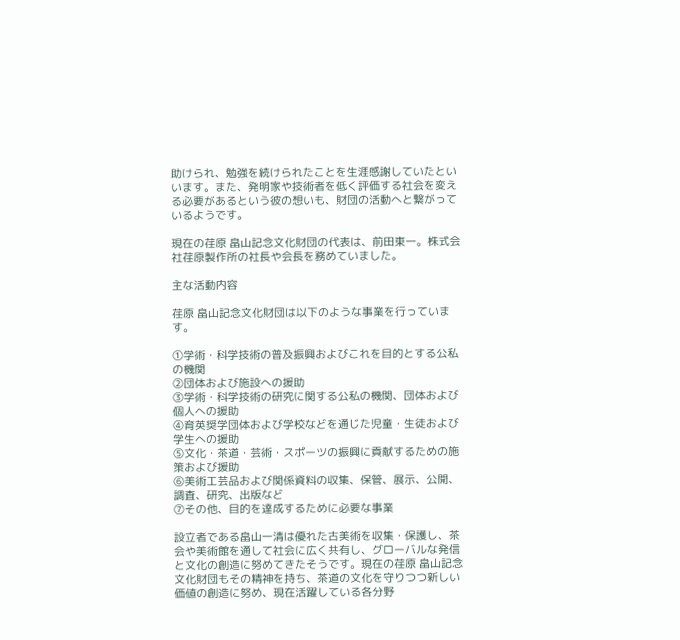助けられ、勉強を続けられたことを生涯感謝していたといいます。また、発明家や技術者を低く評価する社会を変える必要があるという彼の想いも、財団の活動へと繋がっているようです。

現在の荏原 畠山記念文化財団の代表は、前田東一。株式会社荏原製作所の社長や会長を務めていました。

主な活動内容

荏原 畠山記念文化財団は以下のような事業を行っています。

①学術・科学技術の普及振興およびこれを目的とする公私の機関
②団体および施設への援助
③学術・科学技術の研究に関する公私の機関、団体および個人への援助
④育英奨学団体および学校などを通じた児童・生徒および学生への援助
⑤文化・茶道・芸術・スポーツの振興に貢献するための施策および援助
⑥美術工芸品および関係資料の収集、保管、展示、公開、調査、研究、出版など
⑦その他、目的を達成するために必要な事業

設立者である畠山一清は優れた古美術を収集・保護し、茶会や美術館を通して社会に広く共有し、グローバルな発信と文化の創造に努めてきたそうです。現在の荏原 畠山記念文化財団もその精神を持ち、茶道の文化を守りつつ新しい価値の創造に努め、現在活躍している各分野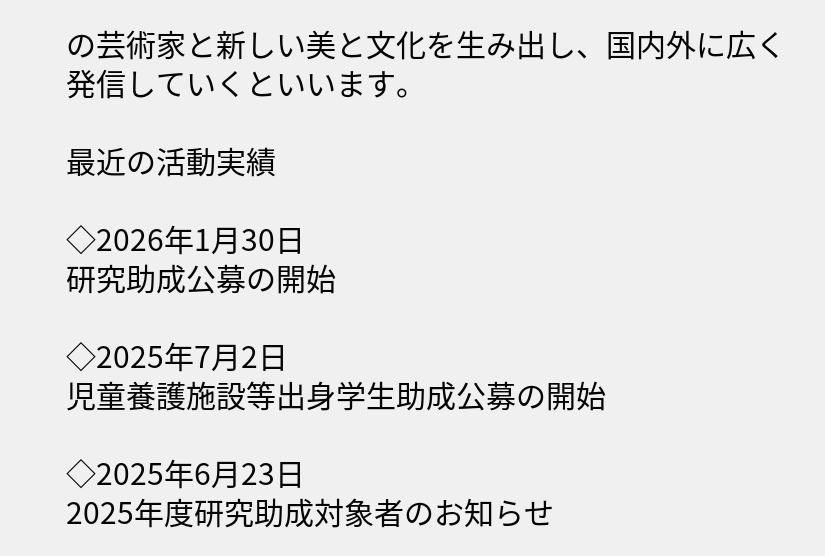の芸術家と新しい美と文化を生み出し、国内外に広く発信していくといいます。

最近の活動実績

◇2026年1月30日
研究助成公募の開始

◇2025年7月2日
児童養護施設等出身学生助成公募の開始

◇2025年6月23日
2025年度研究助成対象者のお知らせ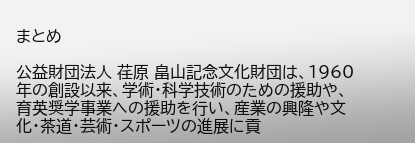まとめ

公益財団法人 荏原 畠山記念文化財団は、1960年の創設以来、学術・科学技術のための援助や、育英奨学事業への援助を行い、産業の興隆や文化・茶道・芸術・スポーツの進展に貢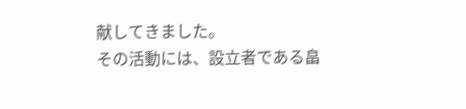献してきました。
その活動には、設立者である畠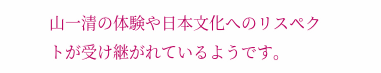山一清の体験や日本文化へのリスペクトが受け継がれているようです。